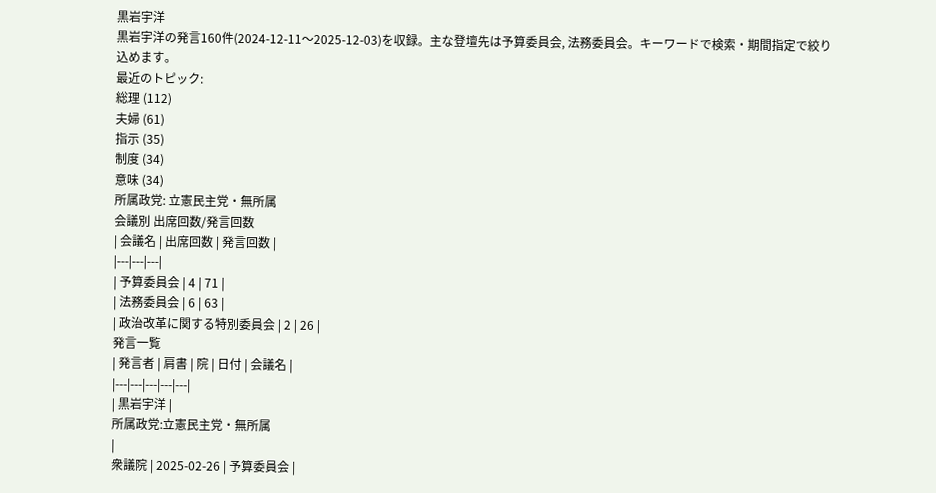黒岩宇洋
黒岩宇洋の発言160件(2024-12-11〜2025-12-03)を収録。主な登壇先は予算委員会, 法務委員会。キーワードで検索・期間指定で絞り込めます。
最近のトピック:
総理 (112)
夫婦 (61)
指示 (35)
制度 (34)
意味 (34)
所属政党: 立憲民主党・無所属
会議別 出席回数/発言回数
| 会議名 | 出席回数 | 発言回数 |
|---|---|---|
| 予算委員会 | 4 | 71 |
| 法務委員会 | 6 | 63 |
| 政治改革に関する特別委員会 | 2 | 26 |
発言一覧
| 発言者 | 肩書 | 院 | 日付 | 会議名 |
|---|---|---|---|---|
| 黒岩宇洋 |
所属政党:立憲民主党・無所属
|
衆議院 | 2025-02-26 | 予算委員会 |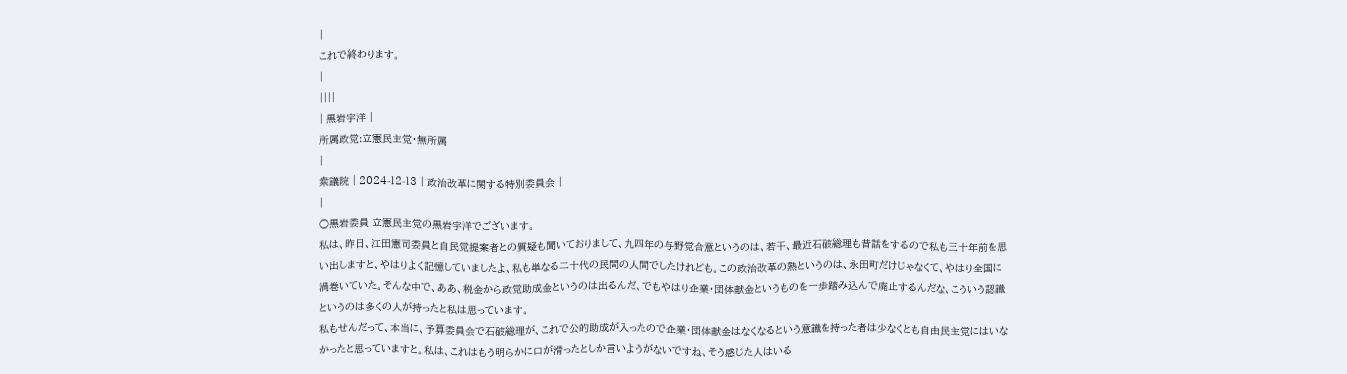|
これで終わります。
|
||||
| 黒岩宇洋 |
所属政党:立憲民主党・無所属
|
衆議院 | 2024-12-13 | 政治改革に関する特別委員会 |
|
○黒岩委員 立憲民主党の黒岩宇洋でございます。
私は、昨日、江田憲司委員と自民党提案者との質疑も聞いておりまして、九四年の与野党合意というのは、若干、最近石破総理も昔話をするので私も三十年前を思い出しますと、やはりよく記憶していましたよ、私も単なる二十代の民間の人間でしたけれども。この政治改革の熱というのは、永田町だけじゃなくて、やはり全国に渦巻いていた。そんな中で、ああ、税金から政党助成金というのは出るんだ、でもやはり企業・団体献金というものを一歩踏み込んで廃止するんだな、こういう認識というのは多くの人が持ったと私は思っています。
私もせんだって、本当に、予算委員会で石破総理が、これで公的助成が入ったので企業・団体献金はなくなるという意識を持った者は少なくとも自由民主党にはいなかったと思っていますと。私は、これはもう明らかに口が滑ったとしか言いようがないですね、そう感じた人はいる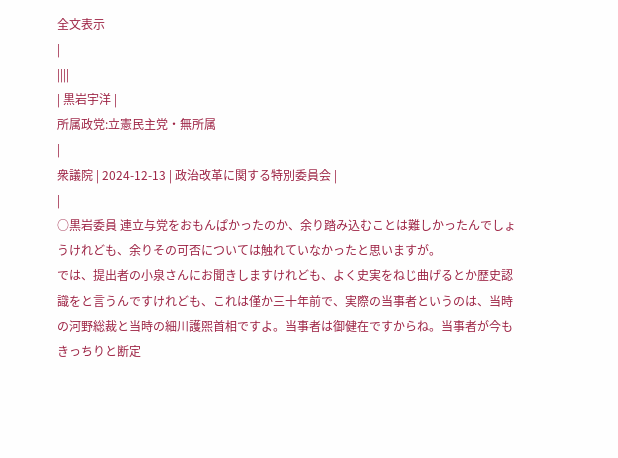全文表示
|
||||
| 黒岩宇洋 |
所属政党:立憲民主党・無所属
|
衆議院 | 2024-12-13 | 政治改革に関する特別委員会 |
|
○黒岩委員 連立与党をおもんぱかったのか、余り踏み込むことは難しかったんでしょうけれども、余りその可否については触れていなかったと思いますが。
では、提出者の小泉さんにお聞きしますけれども、よく史実をねじ曲げるとか歴史認識をと言うんですけれども、これは僅か三十年前で、実際の当事者というのは、当時の河野総裁と当時の細川護煕首相ですよ。当事者は御健在ですからね。当事者が今もきっちりと断定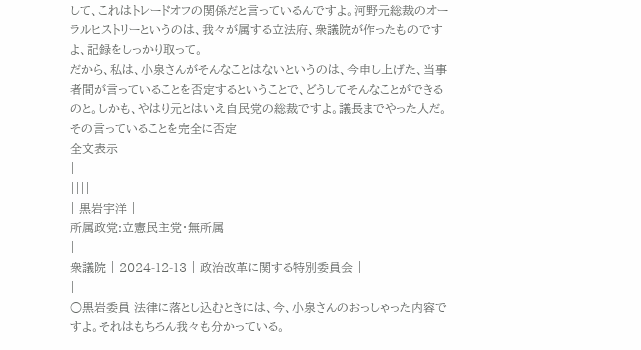して、これはトレードオフの関係だと言っているんですよ。河野元総裁のオーラルヒストリーというのは、我々が属する立法府、衆議院が作ったものですよ、記録をしっかり取って。
だから、私は、小泉さんがそんなことはないというのは、今申し上げた、当事者間が言っていることを否定するということで、どうしてそんなことができるのと。しかも、やはり元とはいえ自民党の総裁ですよ。議長までやった人だ。その言っていることを完全に否定
全文表示
|
||||
| 黒岩宇洋 |
所属政党:立憲民主党・無所属
|
衆議院 | 2024-12-13 | 政治改革に関する特別委員会 |
|
○黒岩委員 法律に落とし込むときには、今、小泉さんのおっしゃった内容ですよ。それはもちろん我々も分かっている。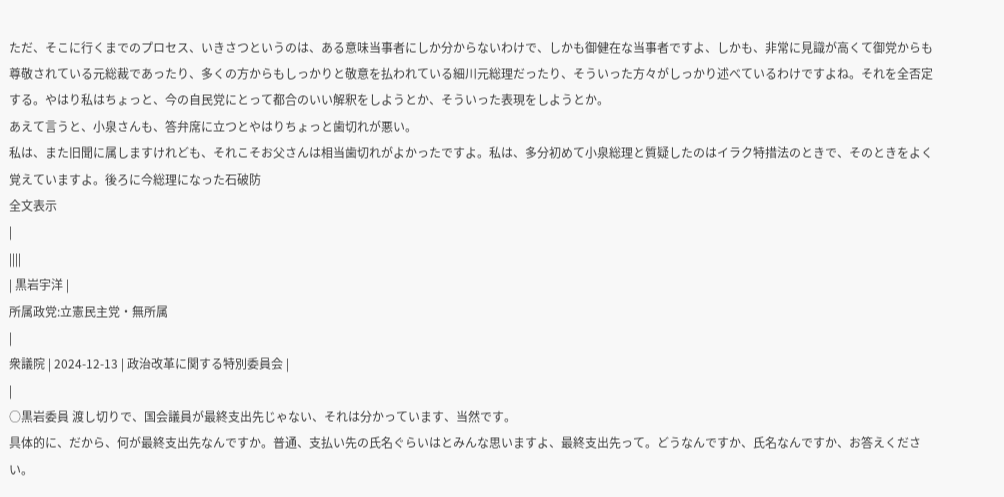ただ、そこに行くまでのプロセス、いきさつというのは、ある意味当事者にしか分からないわけで、しかも御健在な当事者ですよ、しかも、非常に見識が高くて御党からも尊敬されている元総裁であったり、多くの方からもしっかりと敬意を払われている細川元総理だったり、そういった方々がしっかり述べているわけですよね。それを全否定する。やはり私はちょっと、今の自民党にとって都合のいい解釈をしようとか、そういった表現をしようとか。
あえて言うと、小泉さんも、答弁席に立つとやはりちょっと歯切れが悪い。
私は、また旧聞に属しますけれども、それこそお父さんは相当歯切れがよかったですよ。私は、多分初めて小泉総理と質疑したのはイラク特措法のときで、そのときをよく覚えていますよ。後ろに今総理になった石破防
全文表示
|
||||
| 黒岩宇洋 |
所属政党:立憲民主党・無所属
|
衆議院 | 2024-12-13 | 政治改革に関する特別委員会 |
|
○黒岩委員 渡し切りで、国会議員が最終支出先じゃない、それは分かっています、当然です。
具体的に、だから、何が最終支出先なんですか。普通、支払い先の氏名ぐらいはとみんな思いますよ、最終支出先って。どうなんですか、氏名なんですか、お答えください。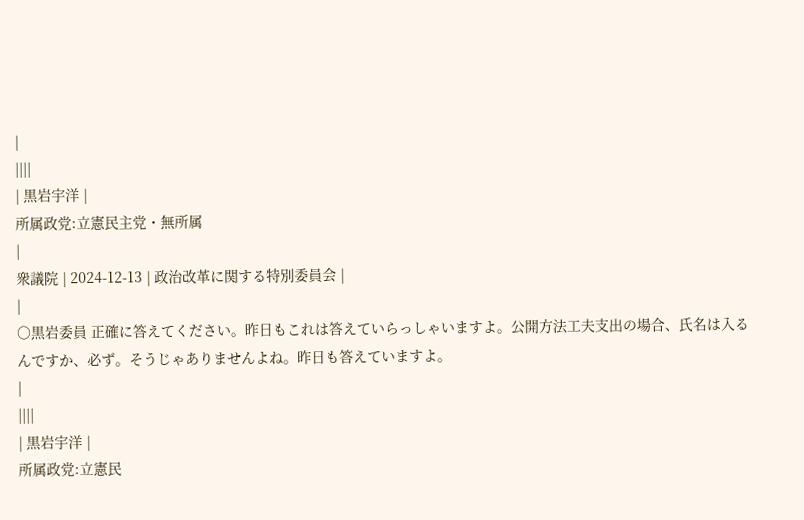|
||||
| 黒岩宇洋 |
所属政党:立憲民主党・無所属
|
衆議院 | 2024-12-13 | 政治改革に関する特別委員会 |
|
○黒岩委員 正確に答えてください。昨日もこれは答えていらっしゃいますよ。公開方法工夫支出の場合、氏名は入るんですか、必ず。そうじゃありませんよね。昨日も答えていますよ。
|
||||
| 黒岩宇洋 |
所属政党:立憲民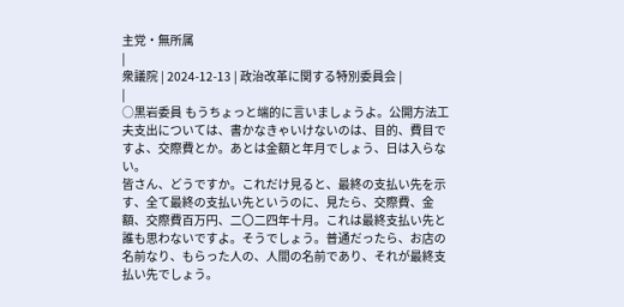主党・無所属
|
衆議院 | 2024-12-13 | 政治改革に関する特別委員会 |
|
○黒岩委員 もうちょっと端的に言いましょうよ。公開方法工夫支出については、書かなきゃいけないのは、目的、費目ですよ、交際費とか。あとは金額と年月でしょう、日は入らない。
皆さん、どうですか。これだけ見ると、最終の支払い先を示す、全て最終の支払い先というのに、見たら、交際費、金額、交際費百万円、二〇二四年十月。これは最終支払い先と誰も思わないですよ。そうでしょう。普通だったら、お店の名前なり、もらった人の、人間の名前であり、それが最終支払い先でしょう。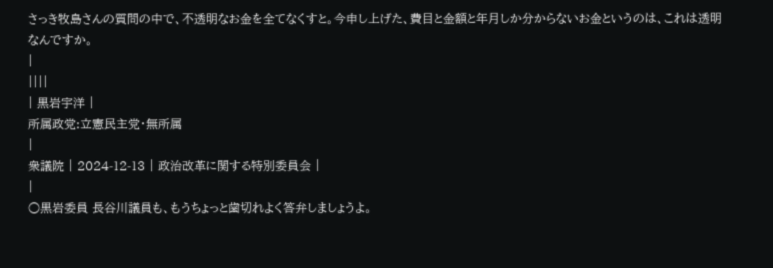さっき牧島さんの質問の中で、不透明なお金を全てなくすと。今申し上げた、費目と金額と年月しか分からないお金というのは、これは透明なんですか。
|
||||
| 黒岩宇洋 |
所属政党:立憲民主党・無所属
|
衆議院 | 2024-12-13 | 政治改革に関する特別委員会 |
|
○黒岩委員 長谷川議員も、もうちょっと歯切れよく答弁しましょうよ。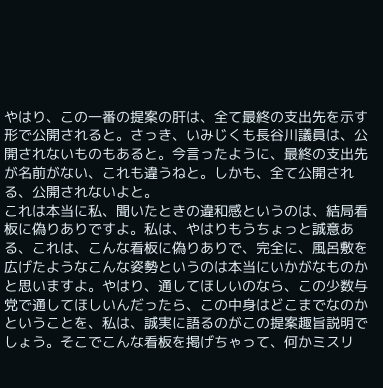やはり、この一番の提案の肝は、全て最終の支出先を示す形で公開されると。さっき、いみじくも長谷川議員は、公開されないものもあると。今言ったように、最終の支出先が名前がない、これも違うねと。しかも、全て公開される、公開されないよと。
これは本当に私、聞いたときの違和感というのは、結局看板に偽りありですよ。私は、やはりもうちょっと誠意ある、これは、こんな看板に偽りありで、完全に、風呂敷を広げたようなこんな姿勢というのは本当にいかがなものかと思いますよ。やはり、通してほしいのなら、この少数与党で通してほしいんだったら、この中身はどこまでなのかということを、私は、誠実に語るのがこの提案趣旨説明でしょう。そこでこんな看板を掲げちゃって、何かミスリ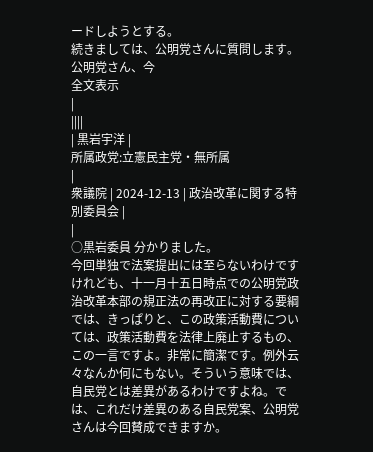ードしようとする。
続きましては、公明党さんに質問します。
公明党さん、今
全文表示
|
||||
| 黒岩宇洋 |
所属政党:立憲民主党・無所属
|
衆議院 | 2024-12-13 | 政治改革に関する特別委員会 |
|
○黒岩委員 分かりました。
今回単独で法案提出には至らないわけですけれども、十一月十五日時点での公明党政治改革本部の規正法の再改正に対する要綱では、きっぱりと、この政策活動費については、政策活動費を法律上廃止するもの、この一言ですよ。非常に簡潔です。例外云々なんか何にもない。そういう意味では、自民党とは差異があるわけですよね。では、これだけ差異のある自民党案、公明党さんは今回賛成できますか。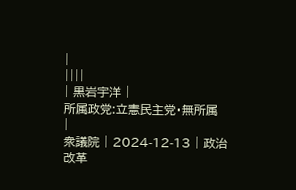|
||||
| 黒岩宇洋 |
所属政党:立憲民主党・無所属
|
衆議院 | 2024-12-13 | 政治改革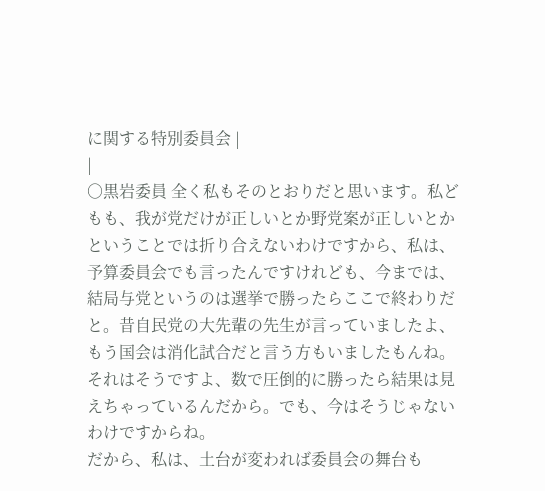に関する特別委員会 |
|
○黒岩委員 全く私もそのとおりだと思います。私どもも、我が党だけが正しいとか野党案が正しいとかということでは折り合えないわけですから、私は、予算委員会でも言ったんですけれども、今までは、結局与党というのは選挙で勝ったらここで終わりだと。昔自民党の大先輩の先生が言っていましたよ、もう国会は消化試合だと言う方もいましたもんね。それはそうですよ、数で圧倒的に勝ったら結果は見えちゃっているんだから。でも、今はそうじゃないわけですからね。
だから、私は、土台が変われば委員会の舞台も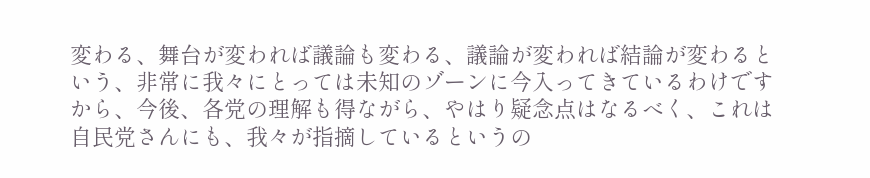変わる、舞台が変われば議論も変わる、議論が変われば結論が変わるという、非常に我々にとっては未知のゾーンに今入ってきているわけですから、今後、各党の理解も得ながら、やはり疑念点はなるべく、これは自民党さんにも、我々が指摘しているというの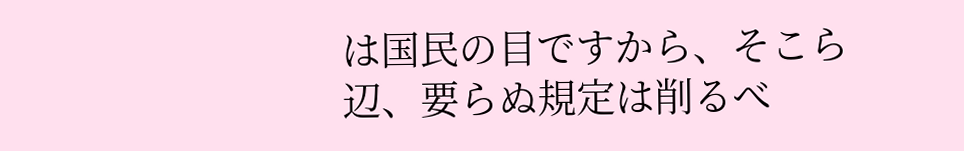は国民の目ですから、そこら辺、要らぬ規定は削るべ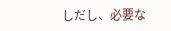しだし、必要な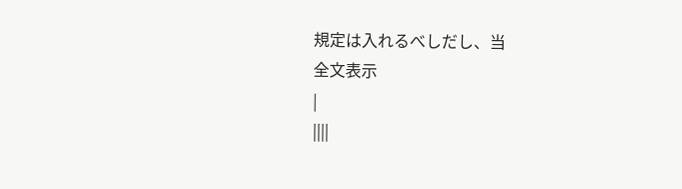規定は入れるべしだし、当
全文表示
|
||||